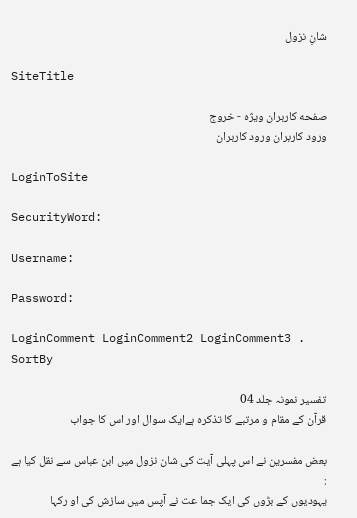شانِ نزول

SiteTitle

صفحه کاربران ویژه - خروج
ورود کاربران ورود کاربران

LoginToSite

SecurityWord:

Username:

Password:

LoginComment LoginComment2 LoginComment3 .
SortBy

تفسیر نمونہ جلد 04
قرآن کے مقام و مرتبے کا تذکرہ ہےایک سوال اور اس کا جواب

بعض مفسرین نے اس پہلی آیت کی شان نزول میں ابن عباس سے نقل کیا ہے :
یہودیوں کے بڑوں کی ایک جما عت نے آپس میں سازش کی او رکہا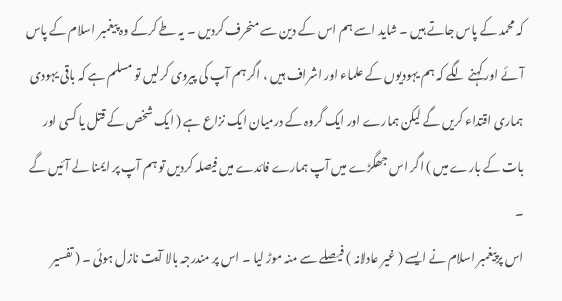کہ محمد کے پاس جاتے ہیں ۔ شاید اسے ہم اس کے دین سے منحرف کردیں ۔ یہ طے کرکے وہ پیغمبر اسلام کے پاس آئے اور کہنے لگے کہ ہم یہودیوں کے علماء اور اشراف ہیں ، اگر ہم آپ کی پیروی کرلیں تو مسلم ہے کہ باقی یہودی ہماری اقتداء کریں گے لیکن ہمارے اور ایک گروہ کے درمیان ایک نزاع ہے ( ایک شخص کے قتل یا کسی اور بات کے بارے میں ) اگر اس جھگڑے میں آپ ہمارے فائدے میں فیصلہ کردیں تو ہم آپ پر ایمنا لے آئیں گے ۔
اس پرپیغمبر اسلام نے ایسے ( غیر عادلانہ ) فیصلے سے منہ موڑ لیا ۔ اس پر مندرجہ بالا آیت نازل ہوئی ۔ ( تفسیر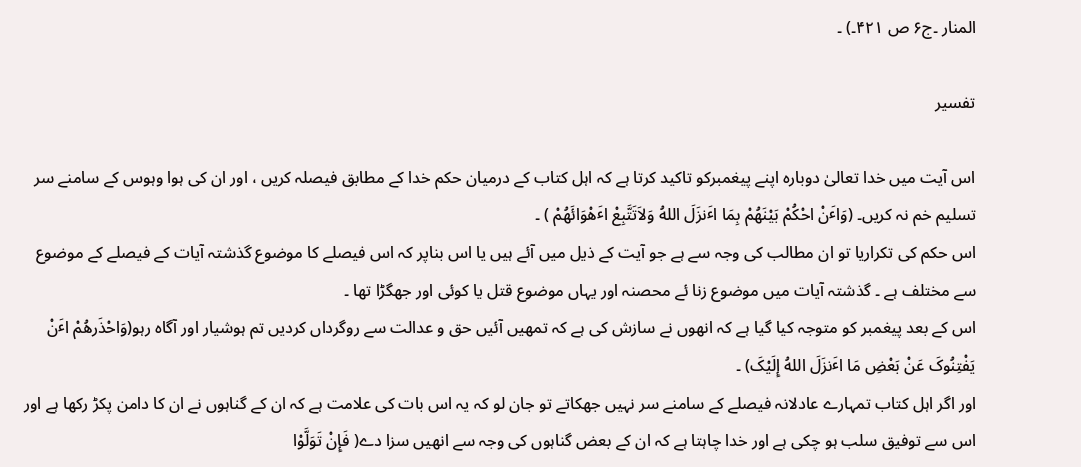المنار ۔ج۶ ص ۴۲۱۔) ۔

تفسیر

اس آیت میں خدا تعالیٰ دوبارہ اپنے پیغمبرکو تاکید کرتا ہے کہ اہل کتاب کے درمیان حکم خدا کے مطابق فیصلہ کریں ، اور ان کی ہوا وہوس کے سامنے سر تسلیم خم نہ کریں۔ (وَاٴَنْ احْکُمْ بَیْنَھُمْ بِمَا اٴَنزَلَ اللهُ وَلاَتَتَّبِعْ اٴَھْوَائَھُمْ ) ۔
اس حکم کی تکراریا تو ان مطالب کی وجہ سے ہے جو آیت کے ذیل میں آئے ہیں یا اس بناپر کہ اس فیصلے کا موضوع گذشتہ آیات کے فیصلے کے موضوع سے مختلف ہے ۔ گذشتہ آیات میں موضوع زنا ئے محصنہ اور یہاں موضوع قتل یا کوئی اور جھگڑا تھا ۔
اس کے بعد پیغمبر کو متوجہ کیا گیا ہے کہ انھوں نے سازش کی ہے کہ تمھیں آئیں حق و عدالت سے روگرداں کردیں تم ہوشیار اور آگاہ رہو(وَاحْذَرھُمْ اٴَنْ یَفْتِنُوکَ عَنْ بَعْضِ مَا اٴَنزَلَ اللهُ إِلَیْکَ) ۔
اور اگر اہل کتاب تمہارے عادلانہ فیصلے کے سامنے سر نہیں جھکاتے تو جان لو کہ یہ اس بات کی علامت ہے کہ ان کے گناہوں نے ان کا دامن پکڑ رکھا ہے اور اس سے توفیق سلب ہو چکی ہے اور خدا چاہتا ہے کہ ان کے بعض گناہوں کی وجہ سے انھیں سزا دے( فَإِنْ تَوَلَّوْا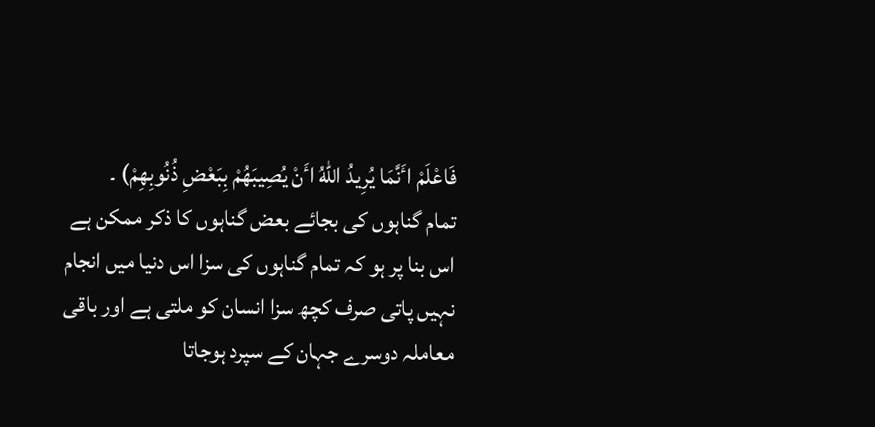فَاعْلَمْ اٴَنَّمَا یُرِیدُ اللهُ اٴَنْ یُصِیبَھُمْ بِبَعْضِ ذُنُوبِھِمْ) ۔
تمام گناہوں کی بجائے بعض گناہوں کا ذکر ممکن ہے اس بنا پر ہو کہ تمام گناہوں کی سزا اس دنیا میں انجام نہیں پاتی صرف کچھ سزا انسان کو ملتی ہے اور باقی معاملہ دوسرے جہان کے سپرد ہوجاتا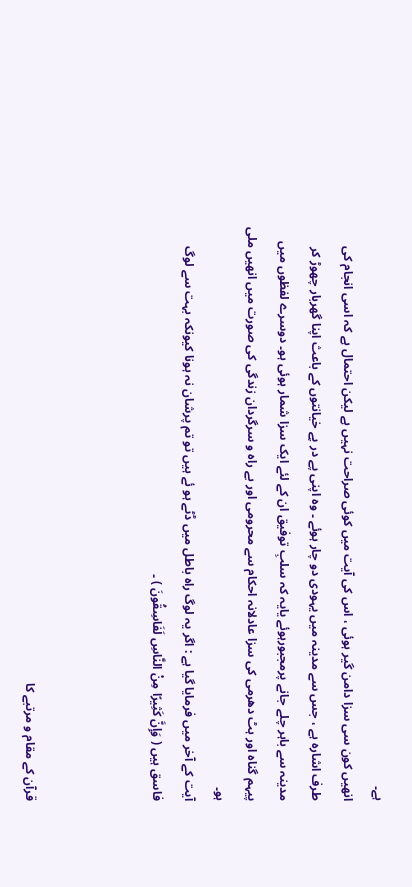ہے۔
انھیں کون سی سزا دامن گیر ہوئی ، اس کی آیت میں کوئی صراحت نہیں ہے لیکن احتمال ہے کہ اسی انجام کی طرف اشارہ ہے ، جس سے مدینہ میں یہودی دو چار ہوئے ۔ وہ اپنی پے در پے خیانتوں کے باعث اپنا گھربار چھوڑ کر مدینہ سے باہر چلے جانے پرمجبورہوئے یایہ کہ سلبِ توفیق ان کے لئے ایک سزا شمار ہوئی ہو۔ دوسرے لفظوں میں پیہم گناہ اور ہٹ دھرمی کی سزا عادلانہ احکام سے محرومی اور بے راہ و سرگردان زندگی کی صورت میں انھیں ملی ہو۔
آیت کے آخر میں فرمایا گیا ہے : اگر یہ لوگ راہ باطل میں ڈٹے ہو ئے ہیں تو تم پرشان نہ ہونا کیونکہ بہت سے لوگ فاسق ہیں ( وَإِنَّ کَثِیرًا مِنْ النَّاسِ لَفَاسِقُونَ ) ۔



قرآن کے مقام و مرتبے کا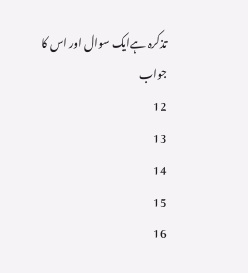تذکرہ ہےایک سوال اور اس کا جواب
12
13
14
15
16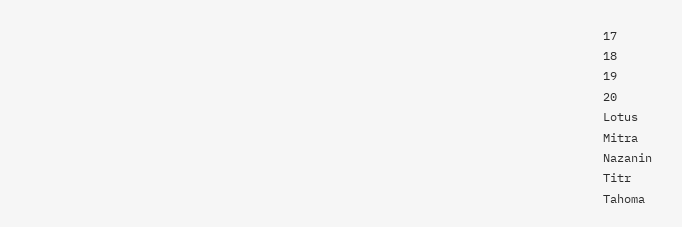17
18
19
20
Lotus
Mitra
Nazanin
Titr
Tahoma